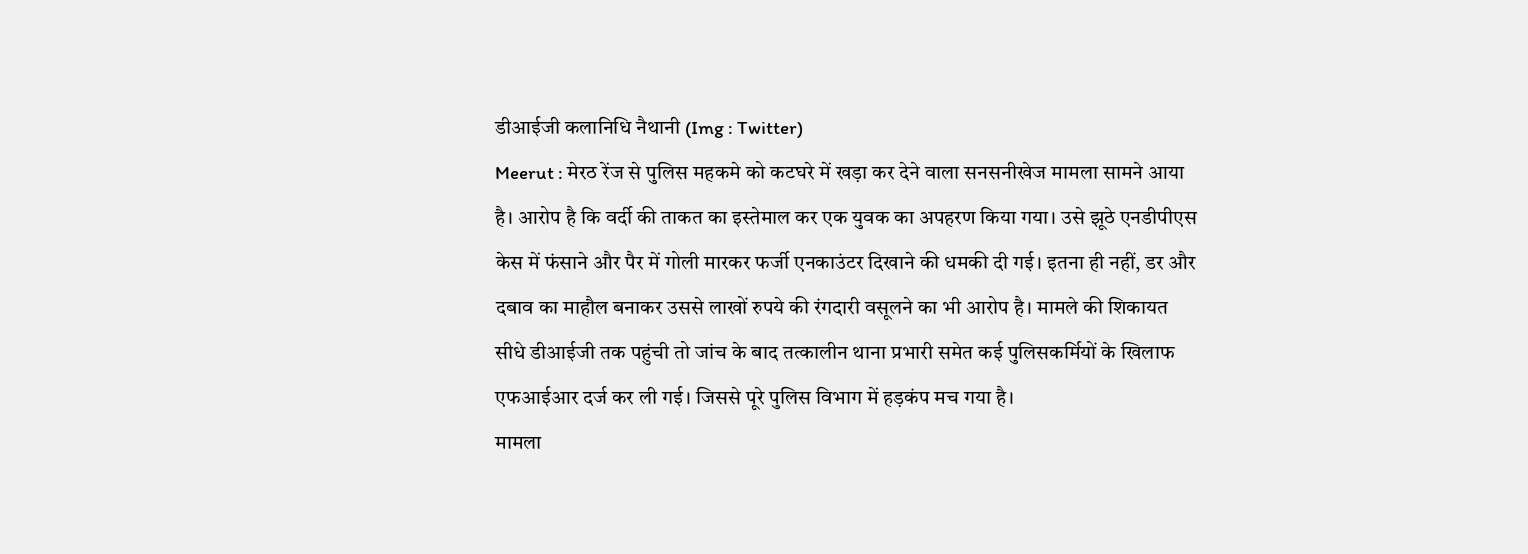डीआईजी कलानिधि नैथानी (Img : Twitter)
Meerut : मेरठ रेंज से पुलिस महकमे को कटघरे में खड़ा कर देने वाला सनसनीखेज मामला सामने आया है। आरोप है कि वर्दी की ताकत का इस्तेमाल कर एक युवक का अपहरण किया गया। उसे झूठे एनडीपीएस केस में फंसाने और पैर में गोली मारकर फर्जी एनकाउंटर दिखाने की धमकी दी गई। इतना ही नहीं, डर और दबाव का माहौल बनाकर उससे लाखों रुपये की रंगदारी वसूलने का भी आरोप है। मामले की शिकायत सीधे डीआईजी तक पहुंची तो जांच के बाद तत्कालीन थाना प्रभारी समेत कई पुलिसकर्मियों के खिलाफ एफआईआर दर्ज कर ली गई। जिससे पूरे पुलिस विभाग में हड़कंप मच गया है।
मामला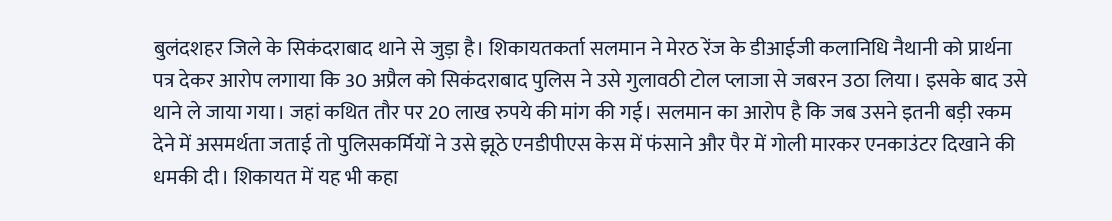बुलंदशहर जिले के सिकंदराबाद थाने से जुड़ा है। शिकायतकर्ता सलमान ने मेरठ रेंज के डीआईजी कलानिधि नैथानी को प्रार्थना पत्र देकर आरोप लगाया कि 30 अप्रैल को सिकंदराबाद पुलिस ने उसे गुलावठी टोल प्लाजा से जबरन उठा लिया। इसके बाद उसे थाने ले जाया गया। जहां कथित तौर पर 20 लाख रुपये की मांग की गई। सलमान का आरोप है कि जब उसने इतनी बड़ी रकम देने में असमर्थता जताई तो पुलिसकर्मियों ने उसे झूठे एनडीपीएस केस में फंसाने और पैर में गोली मारकर एनकाउंटर दिखाने की धमकी दी। शिकायत में यह भी कहा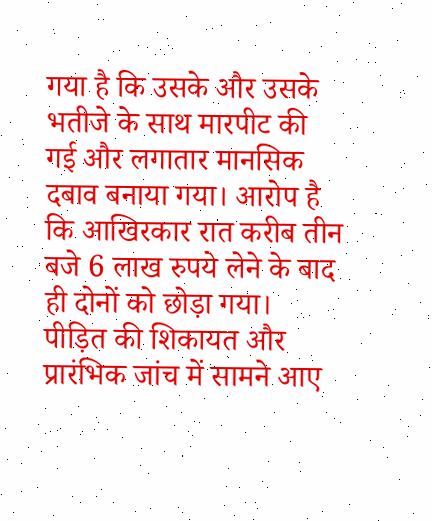गया है कि उसके और उसके भतीजे के साथ मारपीट की गई और लगातार मानसिक दबाव बनाया गया। आरोप है कि आखिरकार रात करीब तीन बजे 6 लाख रुपये लेने के बाद ही दोनों को छोड़ा गया।
पीड़ित की शिकायत और प्रारंभिक जांच में सामने आए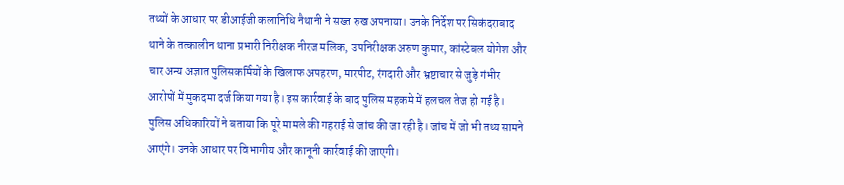तथ्यों के आधार पर डीआईजी कलानिधि नैथानी ने सख्त रुख अपनाया। उनके निर्देश पर सिकंदराबाद थाने के तत्कालीन थाना प्रभारी निरीक्षक नीरज मलिक, उपनिरीक्षक अरुण कुमार, कांस्टेबल योगेश और चार अन्य अज्ञात पुलिसकर्मियों के खिलाफ अपहरण, मारपीट, रंगदारी और भ्रष्टाचार से जुड़े गंभीर आरोपों में मुकदमा दर्ज किया गया है। इस कार्रवाई के बाद पुलिस महकमे में हलचल तेज हो गई है।
पुलिस अधिकारियों ने बताया कि पूरे मामले की गहराई से जांच की जा रही है। जांच में जो भी तथ्य सामने आएंगे। उनके आधार पर विभागीय और कानूनी कार्रवाई की जाएगी।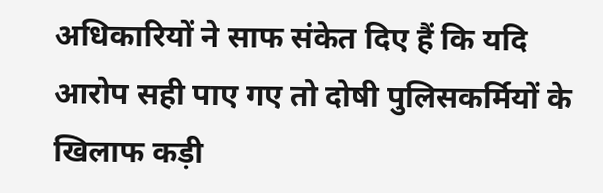अधिकारियों ने साफ संकेत दिए हैं कि यदि आरोप सही पाए गए तो दोषी पुलिसकर्मियों के खिलाफ कड़ी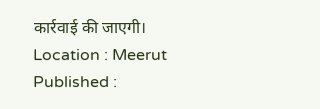कार्रवाई की जाएगी।
Location : Meerut
Published :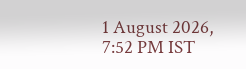1 August 2026, 7:52 PM IST